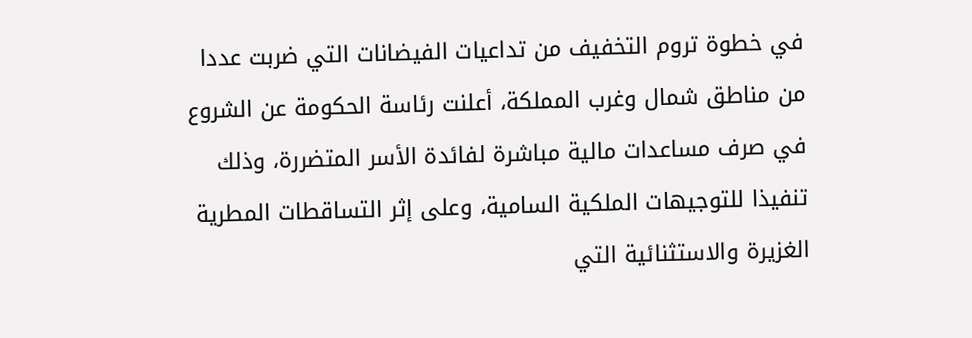في خطوة تروم التخفيف من تداعيات الفيضانات التي ضربت عددا من مناطق شمال وغرب المملكة، أعلنت رئاسة الحكومة عن الشروع في صرف مساعدات مالية مباشرة لفائدة الأسر المتضررة، وذلك تنفيذا للتوجيهات الملكية السامية، وعلى إثر التساقطات المطرية الغزيرة والاستثنائية التي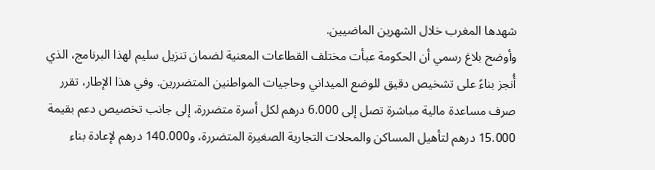شهدها المغرب خلال الشهرين الماضيين.
وأوضح بلاغ رسمي أن الحكومة عبأت مختلف القطاعات المعنية لضمان تنزيل سليم لهذا البرنامج، الذي أُنجز بناءً على تشخيص دقيق للوضع الميداني وحاجيات المواطنين المتضررين. وفي هذا الإطار، تقرر صرف مساعدة مالية مباشرة تصل إلى 6.000 درهم لكل أسرة متضررة، إلى جانب تخصيص دعم بقيمة 15.000 درهم لتأهيل المساكن والمحلات التجارية الصغيرة المتضررة، و140.000 درهم لإعادة بناء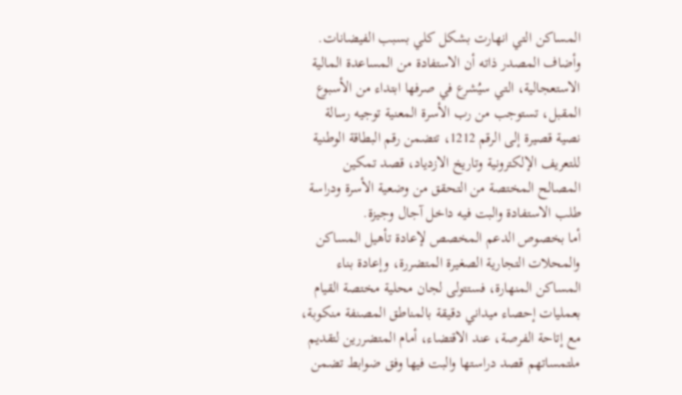المساكن التي انهارت بشكل كلي بسبب الفيضانات.
وأضاف المصدر ذاته أن الاستفادة من المساعدة المالية الاستعجالية، التي سيُشرع في صرفها ابتداء من الأسبوع المقبل، تستوجب من رب الأسرة المعنية توجيه رسالة نصية قصيرة إلى الرقم 1212، تتضمن رقم البطاقة الوطنية للتعريف الإلكترونية وتاريخ الازدياد، قصد تمكين المصالح المختصة من التحقق من وضعية الأسرة ودراسة طلب الاستفادة والبت فيه داخل آجال وجيزة.
أما بخصوص الدعم المخصص لإعادة تأهيل المساكن والمحلات التجارية الصغيرة المتضررة، وإعادة بناء المساكن المنهارة، فستتولى لجان محلية مختصة القيام بعمليات إحصاء ميداني دقيقة بالمناطق المصنفة منكوبة، مع إتاحة الفرصة، عند الاقتضاء، أمام المتضررين لتقديم ملتمساتهم قصد دراستها والبت فيها وفق ضوابط تضمن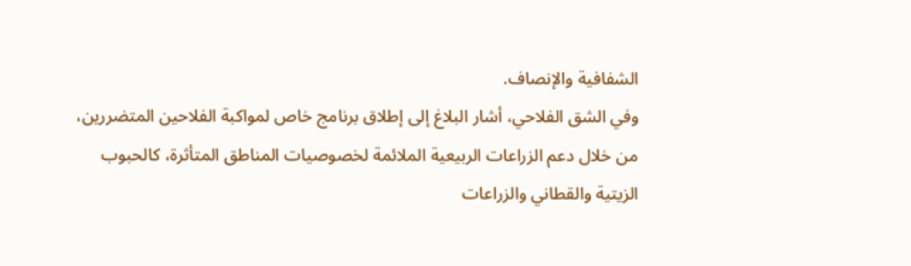الشفافية والإنصاف.
وفي الشق الفلاحي، أشار البلاغ إلى إطلاق برنامج خاص لمواكبة الفلاحين المتضررين، من خلال دعم الزراعات الربيعية الملائمة لخصوصيات المناطق المتأثرة، كالحبوب الزيتية والقطاني والزراعات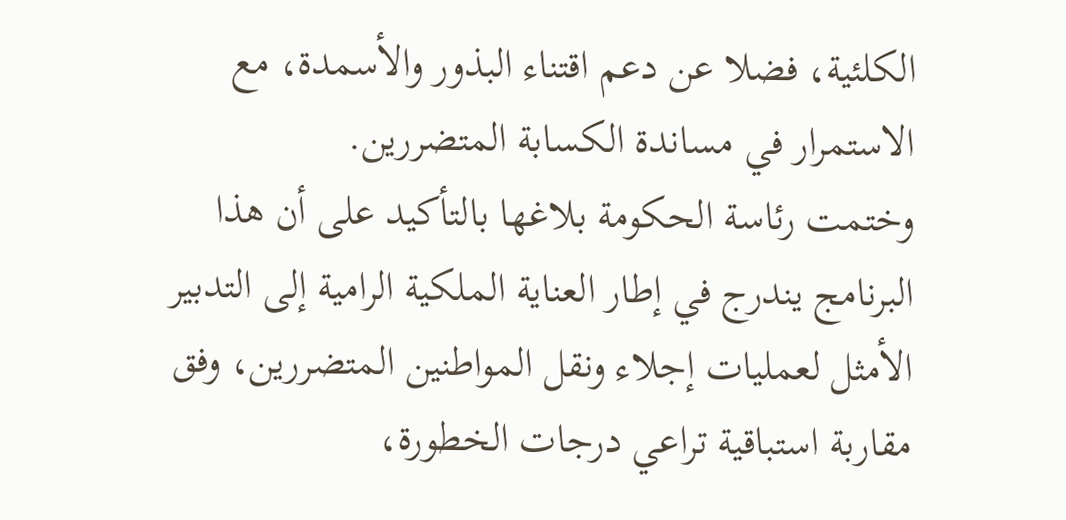الكلئية، فضلا عن دعم اقتناء البذور والأسمدة، مع الاستمرار في مساندة الكسابة المتضررين.
وختمت رئاسة الحكومة بلاغها بالتأكيد على أن هذا البرنامج يندرج في إطار العناية الملكية الرامية إلى التدبير الأمثل لعمليات إجلاء ونقل المواطنين المتضررين، وفق مقاربة استباقية تراعي درجات الخطورة،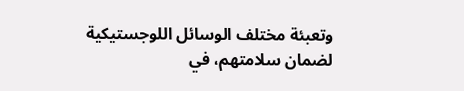وتعبئة مختلف الوسائل اللوجستيكية لضمان سلامتهم، في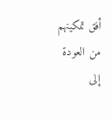أفق تمكينهم من العودة إلى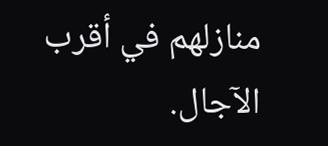منازلهم في أقرب الآجال.